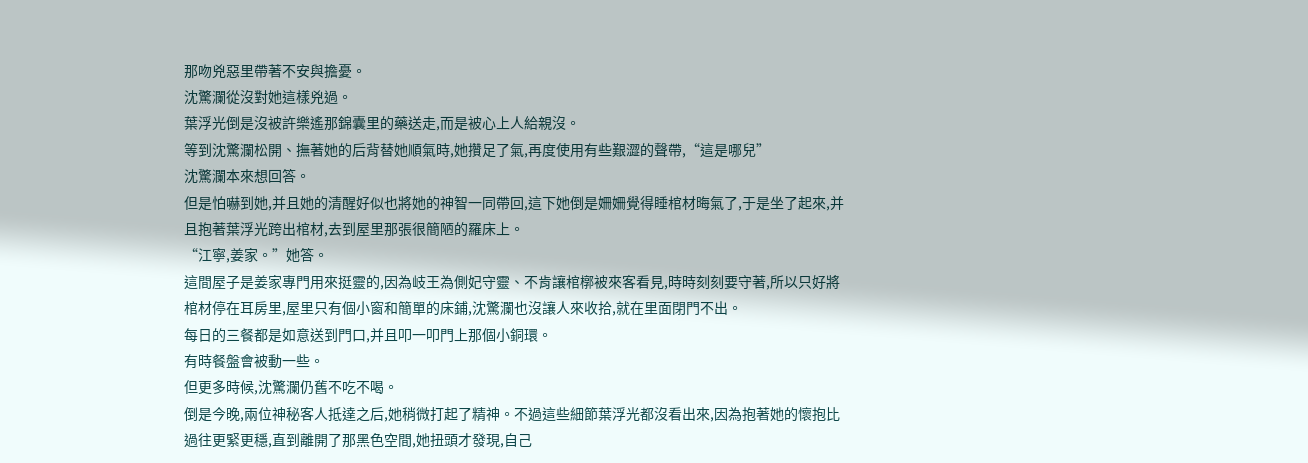那吻兇惡里帶著不安與擔憂。
沈驚瀾從沒對她這樣兇過。
葉浮光倒是沒被許樂遙那錦囊里的藥送走,而是被心上人給親沒。
等到沈驚瀾松開、撫著她的后背替她順氣時,她攢足了氣,再度使用有些艱澀的聲帶,“這是哪兒”
沈驚瀾本來想回答。
但是怕嚇到她,并且她的清醒好似也將她的神智一同帶回,這下她倒是姍姍覺得睡棺材晦氣了,于是坐了起來,并且抱著葉浮光跨出棺材,去到屋里那張很簡陋的羅床上。
“江寧,姜家。”她答。
這間屋子是姜家專門用來挺靈的,因為岐王為側妃守靈、不肯讓棺槨被來客看見,時時刻刻要守著,所以只好將棺材停在耳房里,屋里只有個小窗和簡單的床鋪,沈驚瀾也沒讓人來收拾,就在里面閉門不出。
每日的三餐都是如意送到門口,并且叩一叩門上那個小銅環。
有時餐盤會被動一些。
但更多時候,沈驚瀾仍舊不吃不喝。
倒是今晚,兩位神秘客人抵達之后,她稍微打起了精神。不過這些細節葉浮光都沒看出來,因為抱著她的懷抱比過往更緊更穩,直到離開了那黑色空間,她扭頭才發現,自己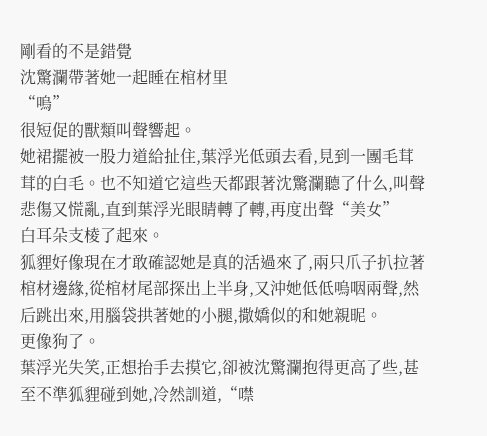剛看的不是錯覺
沈驚瀾帶著她一起睡在棺材里
“嗚”
很短促的獸類叫聲響起。
她裙擺被一股力道給扯住,葉浮光低頭去看,見到一團毛茸茸的白毛。也不知道它這些天都跟著沈驚瀾聽了什么,叫聲悲傷又慌亂,直到葉浮光眼睛轉了轉,再度出聲“美女”
白耳朵支棱了起來。
狐貍好像現在才敢確認她是真的活過來了,兩只爪子扒拉著棺材邊緣,從棺材尾部探出上半身,又沖她低低嗚咽兩聲,然后跳出來,用腦袋拱著她的小腿,撒嬌似的和她親昵。
更像狗了。
葉浮光失笑,正想抬手去摸它,卻被沈驚瀾抱得更高了些,甚至不準狐貍碰到她,冷然訓道,“噤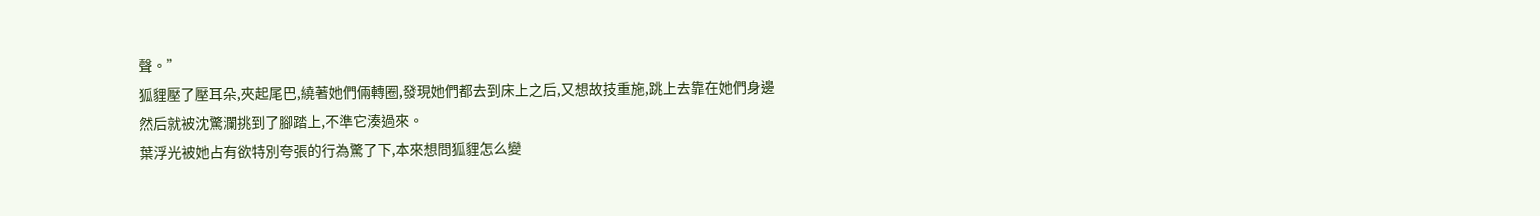聲。”
狐貍壓了壓耳朵,夾起尾巴,繞著她們倆轉圈,發現她們都去到床上之后,又想故技重施,跳上去靠在她們身邊
然后就被沈驚瀾挑到了腳踏上,不準它湊過來。
葉浮光被她占有欲特別夸張的行為驚了下,本來想問狐貍怎么變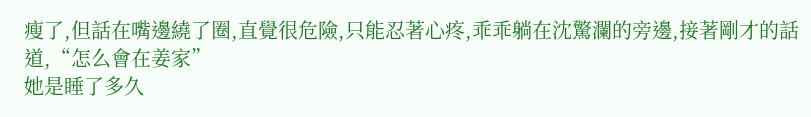瘦了,但話在嘴邊繞了圈,直覺很危險,只能忍著心疼,乖乖躺在沈驚瀾的旁邊,接著剛才的話道,“怎么會在姜家”
她是睡了多久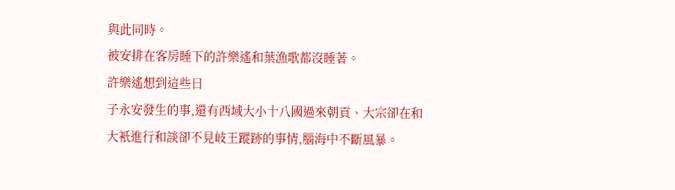與此同時。
被安排在客房睡下的許樂遙和葉漁歌都沒睡著。
許樂遙想到這些日
子永安發生的事,還有西域大小十八國過來朝貢、大宗卻在和大衹進行和談卻不見岐王蹤跡的事情,腦海中不斷風暴。